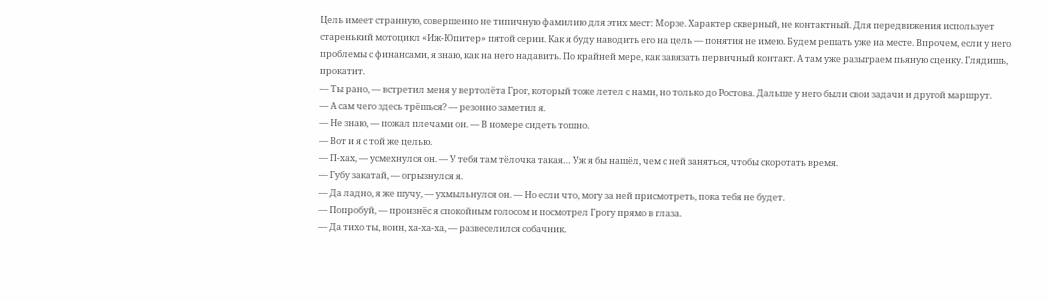Цель имеет странную, совершенно не типичную фамилию для этих мест: Морзе. Характер скверный, не контактный. Для передвижения использует старенький мотоцикл «Иж-Юпитер» пятой серии. Как я буду наводить его на цель — понятия не имею. Будем решать уже на месте. Впрочем, если у него проблемы с финансами, я знаю, как на него надавить. По крайней мере, как завязать первичный контакт. А там уже разыграем пьяную сценку. Глядишь, прокатит.
— Ты рано, — встретил меня у вертолёта Грог, который тоже летел с нами, но только до Ростова. Дальше у него были свои задачи и другой маршрут.
— А сам чего здесь трёшься? — резонно заметил я.
— Не знаю, — пожал плечами он. — В номере сидеть тошно.
— Вот и я с той же целью.
— П-хах, — усмехнулся он. — У тебя там тёлочка такая… Уж я бы нашёл, чем с ней заняться, чтобы скоротать время.
— Губу закатай, — огрызнулся я.
— Да ладно, я же шучу, — ухмыльнулся он. — Но если что, могу за ней присмотреть, пока тебя не будет.
— Попробуй, — произнёс я спокойным голосом и посмотрел Грогу прямо в глаза.
— Да тихо ты, воин, ха-ха-ха, — развеселился собачник.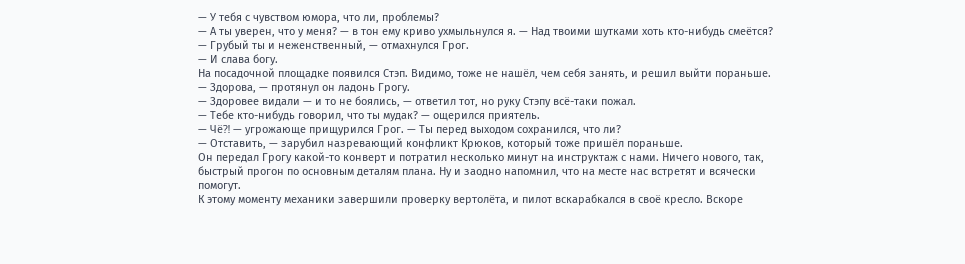— У тебя с чувством юмора, что ли, проблемы?
— А ты уверен, что у меня? — в тон ему криво ухмыльнулся я. — Над твоими шутками хоть кто-нибудь смеётся?
— Грубый ты и неженственный, — отмахнулся Грог.
— И слава богу.
На посадочной площадке появился Стэп. Видимо, тоже не нашёл, чем себя занять, и решил выйти пораньше.
— Здорова, — протянул он ладонь Грогу.
— Здоровее видали — и то не боялись, — ответил тот, но руку Стэпу всё-таки пожал.
— Тебе кто-нибудь говорил, что ты мудак? — ощерился приятель.
— Чё⁈ — угрожающе прищурился Грог. — Ты перед выходом сохранился, что ли?
— Отставить, — зарубил назревающий конфликт Крюков, который тоже пришёл пораньше.
Он передал Грогу какой-то конверт и потратил несколько минут на инструктаж с нами. Ничего нового, так, быстрый прогон по основным деталям плана. Ну и заодно напомнил, что на месте нас встретят и всячески помогут.
К этому моменту механики завершили проверку вертолёта, и пилот вскарабкался в своё кресло. Вскоре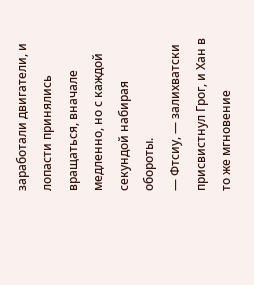заработали двигатели, и лопасти принялись вращаться, вначале медленно, но с каждой секундой набирая обороты.
— Фтсиу, — залихватски присвистнул Грог, и Хан в то же мгновение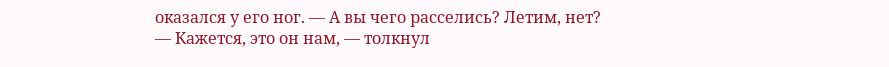оказался у его ног. — А вы чего расселись? Летим, нет?
— Кажется, это он нам, — толкнул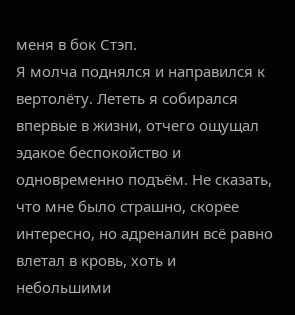меня в бок Стэп.
Я молча поднялся и направился к вертолёту. Лететь я собирался впервые в жизни, отчего ощущал эдакое беспокойство и одновременно подъём. Не сказать, что мне было страшно, скорее интересно, но адреналин всё равно влетал в кровь, хоть и небольшими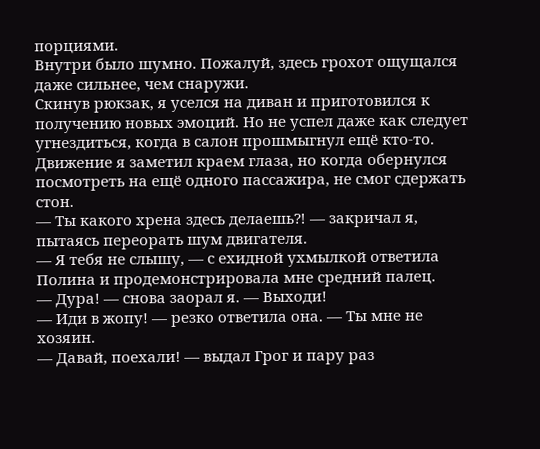порциями.
Внутри было шумно. Пожалуй, здесь грохот ощущался даже сильнее, чем снаружи.
Скинув рюкзак, я уселся на диван и приготовился к получению новых эмоций. Но не успел даже как следует угнездиться, когда в салон прошмыгнул ещё кто-то. Движение я заметил краем глаза, но когда обернулся посмотреть на ещё одного пассажира, не смог сдержать стон.
— Ты какого хрена здесь делаешь⁈ — закричал я, пытаясь переорать шум двигателя.
— Я тебя не слышу, — с ехидной ухмылкой ответила Полина и продемонстрировала мне средний палец.
— Дура! — снова заорал я. — Выходи!
— Иди в жопу! — резко ответила она. — Ты мне не хозяин.
— Давай, поехали! — выдал Грог и пару раз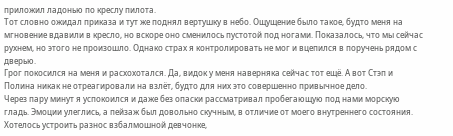приложил ладонью по креслу пилота.
Тот словно ожидал приказа и тут же поднял вертушку в небо. Ощущение было такое, будто меня на мгновение вдавили в кресло, но вскоре оно сменилось пустотой под ногами. Показалось, что мы сейчас рухнем, но этого не произошло. Однако страх я контролировать не мог и вцепился в поручень рядом с дверью.
Грог покосился на меня и расхохотался. Да, видок у меня наверняка сейчас тот ещё. А вот Стэп и Полина никак не отреагировали на взлёт, будто для них это совершенно привычное дело.
Через пару минут я успокоился и даже без опаски рассматривал пробегающую под нами морскую гладь. Эмоции улеглись, а пейзаж был довольно скучным, в отличие от моего внутреннего состояния. Хотелось устроить разнос взбалмошной девчонке,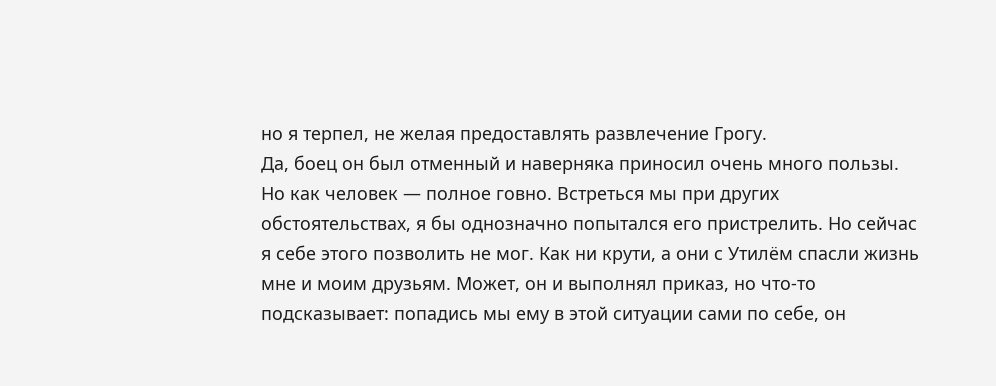но я терпел, не желая предоставлять развлечение Грогу.
Да, боец он был отменный и наверняка приносил очень много пользы. Но как человек — полное говно. Встреться мы при других обстоятельствах, я бы однозначно попытался его пристрелить. Но сейчас я себе этого позволить не мог. Как ни крути, а они с Утилём спасли жизнь мне и моим друзьям. Может, он и выполнял приказ, но что-то подсказывает: попадись мы ему в этой ситуации сами по себе, он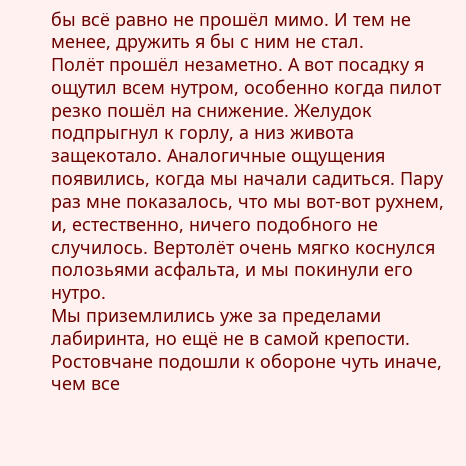бы всё равно не прошёл мимо. И тем не менее, дружить я бы с ним не стал.
Полёт прошёл незаметно. А вот посадку я ощутил всем нутром, особенно когда пилот резко пошёл на снижение. Желудок подпрыгнул к горлу, а низ живота защекотало. Аналогичные ощущения появились, когда мы начали садиться. Пару раз мне показалось, что мы вот-вот рухнем, и, естественно, ничего подобного не случилось. Вертолёт очень мягко коснулся полозьями асфальта, и мы покинули его нутро.
Мы приземлились уже за пределами лабиринта, но ещё не в самой крепости. Ростовчане подошли к обороне чуть иначе, чем все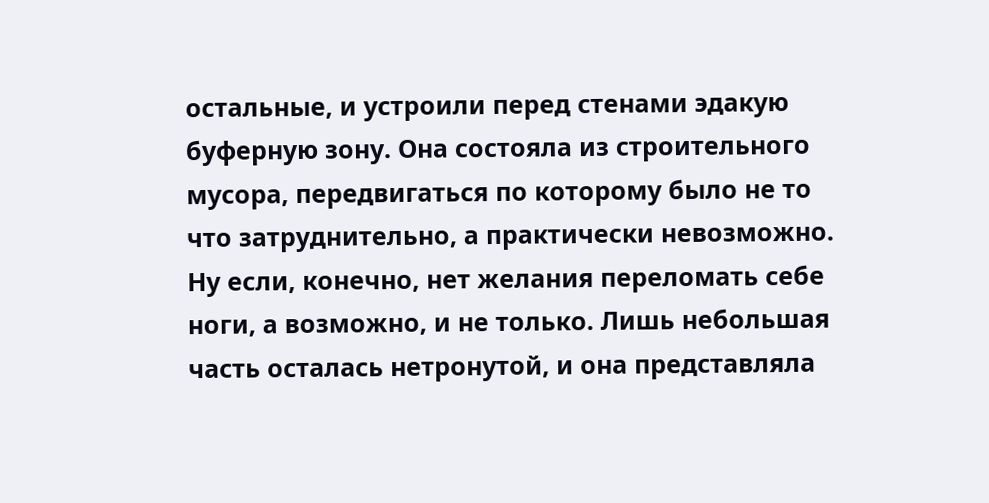остальные, и устроили перед стенами эдакую буферную зону. Она состояла из строительного мусора, передвигаться по которому было не то что затруднительно, а практически невозможно. Ну если, конечно, нет желания переломать себе ноги, а возможно, и не только. Лишь небольшая часть осталась нетронутой, и она представляла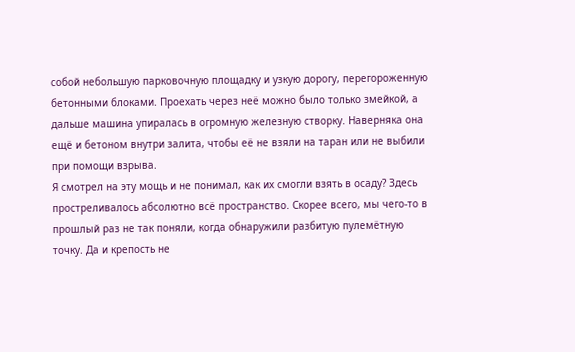собой небольшую парковочную площадку и узкую дорогу, перегороженную бетонными блоками. Проехать через неё можно было только змейкой, а дальше машина упиралась в огромную железную створку. Наверняка она ещё и бетоном внутри залита, чтобы её не взяли на таран или не выбили при помощи взрыва.
Я смотрел на эту мощь и не понимал, как их смогли взять в осаду? Здесь простреливалось абсолютно всё пространство. Скорее всего, мы чего-то в прошлый раз не так поняли, когда обнаружили разбитую пулемётную точку. Да и крепость не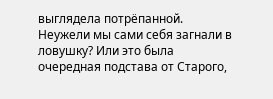выглядела потрёпанной. Неужели мы сами себя загнали в ловушку? Или это была очередная подстава от Старого,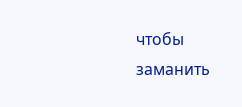чтобы заманить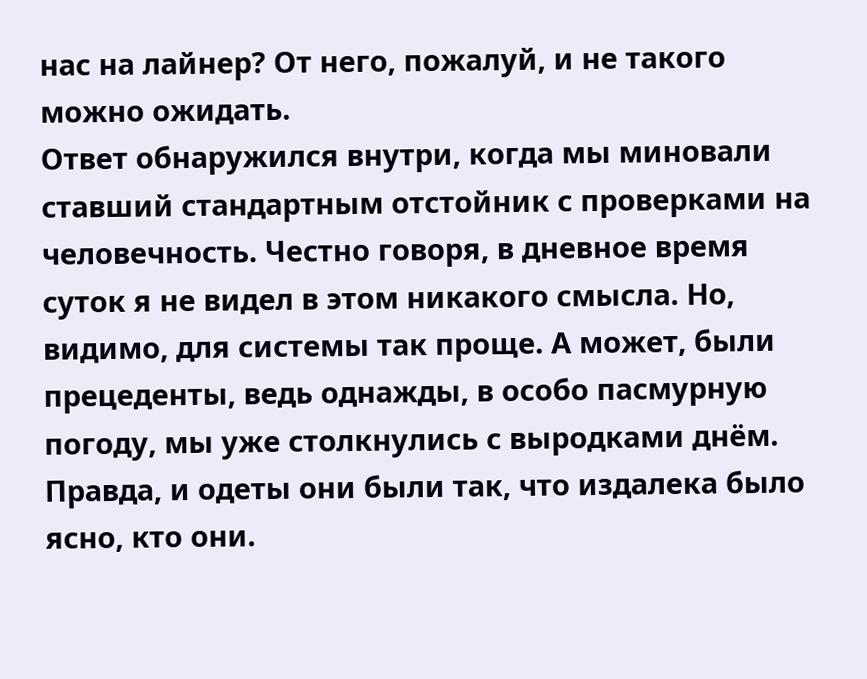нас на лайнер? От него, пожалуй, и не такого можно ожидать.
Ответ обнаружился внутри, когда мы миновали ставший стандартным отстойник с проверками на человечность. Честно говоря, в дневное время суток я не видел в этом никакого смысла. Но, видимо, для системы так проще. А может, были прецеденты, ведь однажды, в особо пасмурную погоду, мы уже столкнулись с выродками днём. Правда, и одеты они были так, что издалека было ясно, кто они.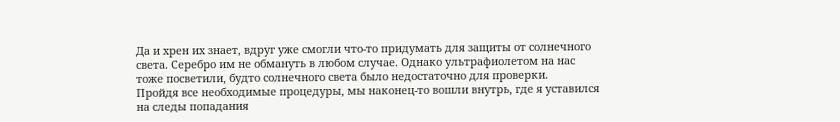Да и хрен их знает, вдруг уже смогли что-то придумать для защиты от солнечного света. Серебро им не обмануть в любом случае. Однако ультрафиолетом на нас тоже посветили, будто солнечного света было недостаточно для проверки.
Пройдя все необходимые процедуры, мы наконец-то вошли внутрь, где я уставился на следы попадания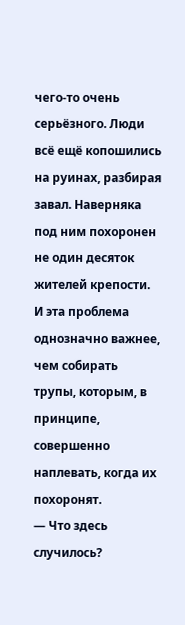чего-то очень серьёзного. Люди всё ещё копошились на руинах, разбирая завал. Наверняка под ним похоронен не один десяток жителей крепости. И эта проблема однозначно важнее, чем собирать трупы, которым, в принципе, совершенно наплевать, когда их похоронят.
— Что здесь случилось?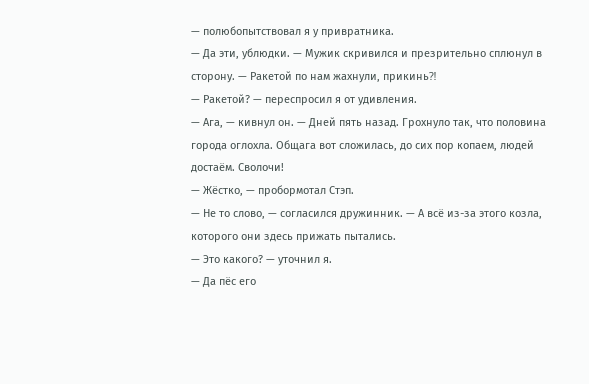— полюбопытствовал я у привратника.
— Да эти, ублюдки. — Мужик скривился и презрительно сплюнул в сторону. — Ракетой по нам жахнули, прикинь⁈
— Ракетой? — переспросил я от удивления.
— Ага, — кивнул он. — Дней пять назад. Грохнуло так, что половина города оглохла. Общага вот сложилась, до сих пор копаем, людей достаём. Сволочи!
— Жёстко, — пробормотал Стэп.
— Не то слово, — согласился дружинник. — А всё из-за этого козла, которого они здесь прижать пытались.
— Это какого? — уточнил я.
— Да пёс его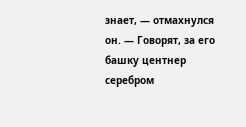знает, — отмахнулся он. — Говорят, за его башку центнер серебром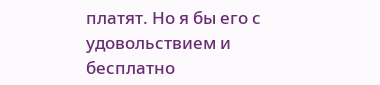платят. Но я бы его с удовольствием и бесплатно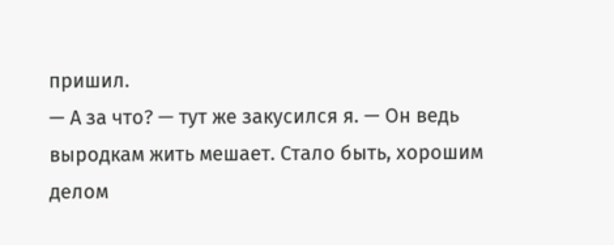пришил.
— А за что? — тут же закусился я. — Он ведь выродкам жить мешает. Стало быть, хорошим делом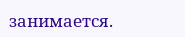занимается.